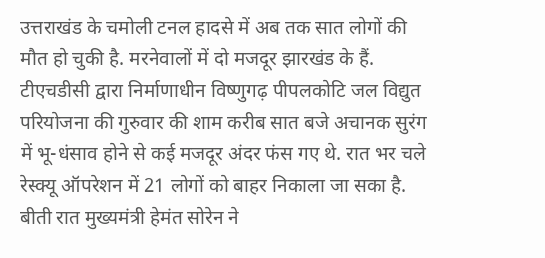उत्तराखंड के चमोली टनल हादसे में अब तक सात लोगों की मौत हो चुकी है. मरनेवालों में दो मजदूर झारखंड के हैं. टीएचडीसी द्वारा निर्माणाधीन विष्णुगढ़ पीपलकोटि जल विद्युत परियोजना की गुरुवार की शाम करीब सात बजे अचानक सुरंग में भू-धंसाव होने से कई मजदूर अंदर फंस गए थे. रात भर चले रेस्क्यू ऑपरेशन में 21 लोगों को बाहर निकाला जा सका है. बीती रात मुख्यमंत्री हेमंत सोरेन ने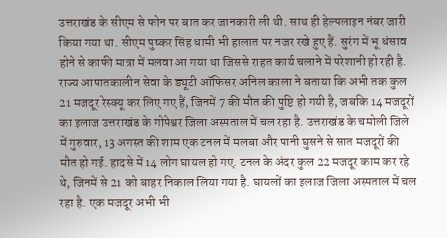उत्तराखंड के सीएम से फोन पर बात कर जानकारी ली थी. साथ ही हेल्पलाइन नंबर जारी किया गया था. सीएम पुष्कर सिंह धामी भी हालात पर नजर रखे हुए हैं. सुरंग में भू धंसाव होने से काफी मात्रा में मलवा आ गया था जिससे राहत कार्य चलाने में परेशानी हो रही है. राज्य आपातकालीन सेवा के ड्यूटी ऑफिसर अनिल काला ने बताया कि अभी तक कुल 21 मजदूर रेस्क्यू कर लिए गए हैं, जिनमें 7 की मौत की पुष्टि हो गयी है, जबकि 14 मजदूरों का इलाज उत्तराखंड के गोपेश्वर जिला अस्पताल में चल रहा है. उत्तराखंड के चमोली जिले में गुरुवार, 13 अगस्त की शाम एक टनल में मलबा और पानी घुसने से सात मजदूरों की मौत हो गई. हादसे में 14 लोग घायल हो गए. टनल के अंदर कुल 22 मजदूर काम कर रहे थे, जिनमें से 21 को बाहर निकाल लिया गया है. घायलों का इलाज जिला अस्पताल में चल रहा है. एक मजदूर अभी भी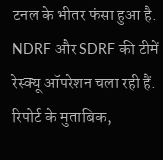टनल के भीतर फंसा हुआ है. NDRF और SDRF की टीमें रेस्क्यू ऑपरेशन चला रही हैं. रिपोर्ट के मुताबिक,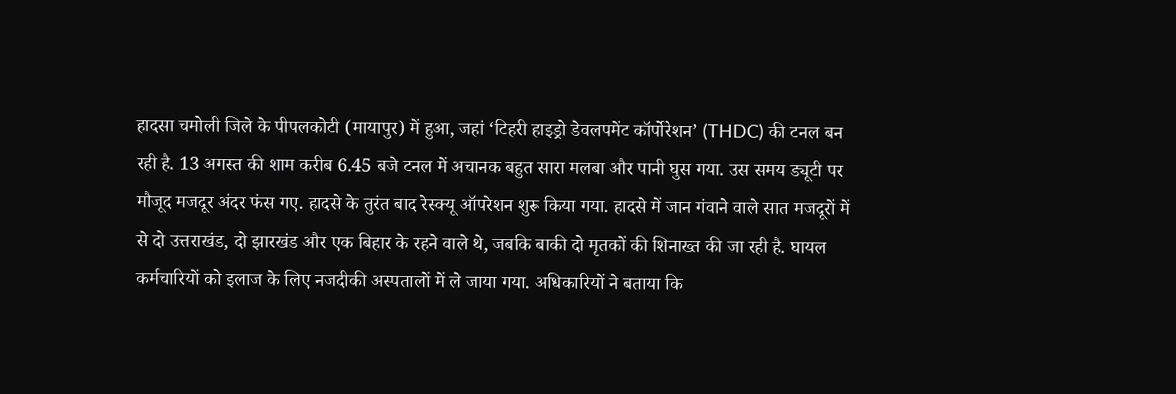हादसा चमोली जिले के पीपलकोटी (मायापुर) में हुआ, जहां ‘टिहरी हाइड्रो डेवलपमेंट कॉर्पोरेशन’ (THDC) की टनल बन रही है. 13 अगस्त की शाम करीब 6.45 बजे टनल में अचानक बहुत सारा मलबा और पानी घुस गया. उस समय ड्यूटी पर मौजूद मजदूर अंदर फंस गए. हादसे के तुरंत बाद रेस्क्यू ऑपरेशन शुरू किया गया. हादसे में जान गंवाने वाले सात मजदूरों में से दो उत्तराखंड, दो झारखंड और एक बिहार के रहने वाले थे, जबकि बाकी दो मृतकों की शिनाख्त की जा रही है. घायल कर्मचारियों को इलाज के लिए नजदीकी अस्पतालों में ले जाया गया. अधिकारियों ने बताया कि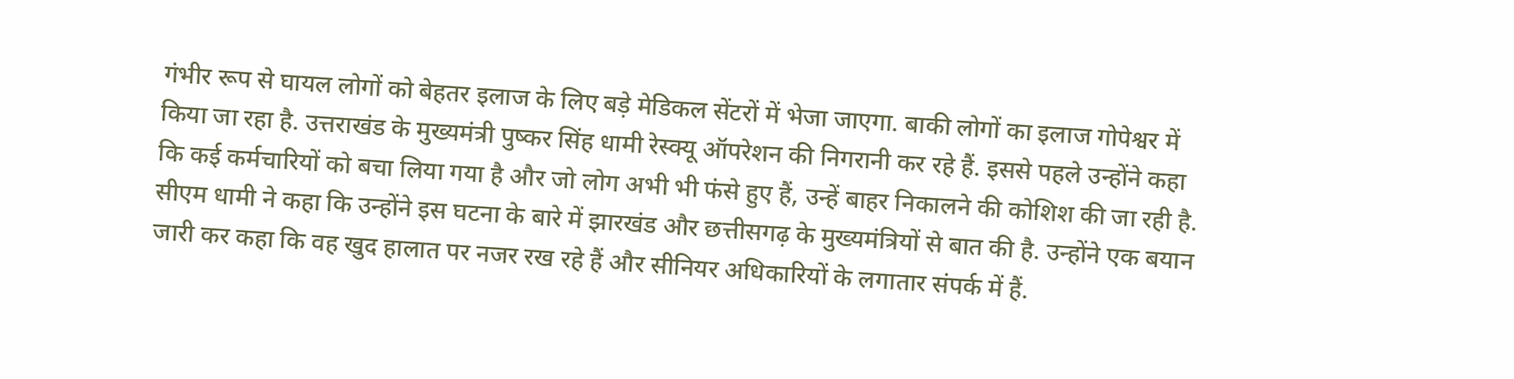गंभीर रूप से घायल लोगों को बेहतर इलाज के लिए बड़े मेडिकल सेंटरों में भेजा जाएगा. बाकी लोगों का इलाज गोपेश्वर में किया जा रहा है. उत्तराखंड के मुख्यमंत्री पुष्कर सिंह धामी रेस्क्यू ऑपरेशन की निगरानी कर रहे हैं. इससे पहले उन्होंने कहा कि कई कर्मचारियों को बचा लिया गया है और जो लोग अभी भी फंसे हुए हैं, उन्हें बाहर निकालने की कोशिश की जा रही है. सीएम धामी ने कहा कि उन्होंने इस घटना के बारे में झारखंड और छत्तीसगढ़ के मुख्यमंत्रियों से बात की है. उन्होंने एक बयान जारी कर कहा कि वह खुद हालात पर नजर रख रहे हैं और सीनियर अधिकारियों के लगातार संपर्क में हैं.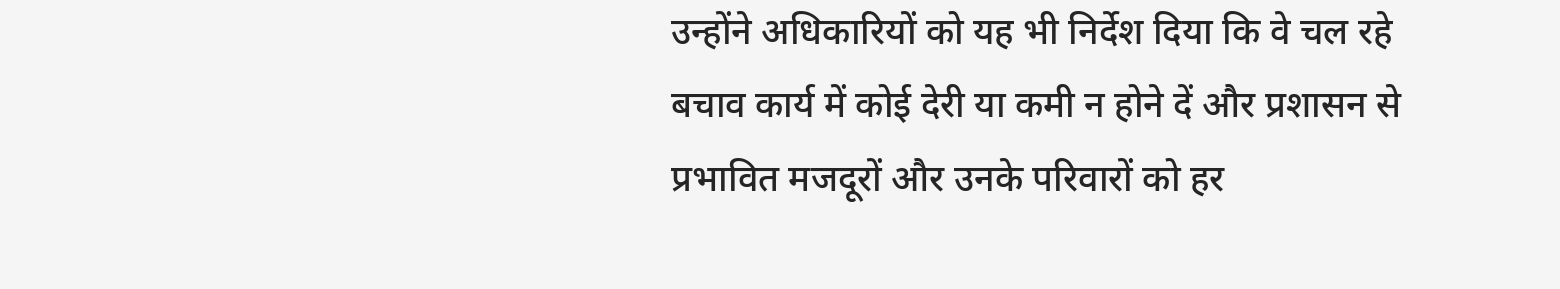उन्होंने अधिकारियों को यह भी निर्देश दिया कि वे चल रहे बचाव कार्य में कोई देरी या कमी न होने दें और प्रशासन से प्रभावित मजदूरों और उनके परिवारों को हर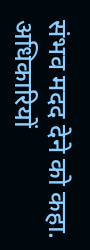संभव मदद देने को कहा. अधिकारियों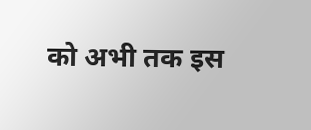को अभी तक इस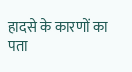हादसे के कारणों का पता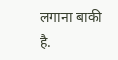लगाना बाकी है.